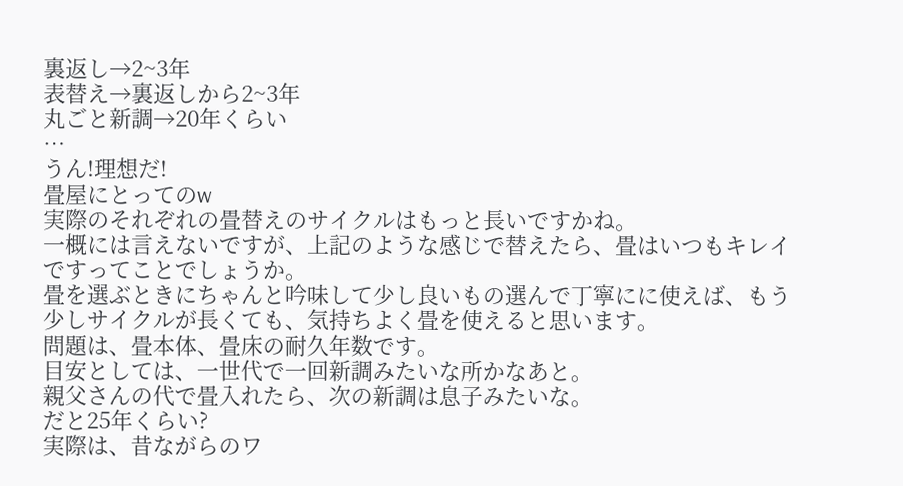裏返し→2~3年
表替え→裏返しから2~3年
丸ごと新調→20年くらい
…
うん!理想だ!
畳屋にとってのw
実際のそれぞれの畳替えのサイクルはもっと長いですかね。
一概には言えないですが、上記のような感じで替えたら、畳はいつもキレイですってことでしょうか。
畳を選ぶときにちゃんと吟味して少し良いもの選んで丁寧にに使えば、もう少しサイクルが長くても、気持ちよく畳を使えると思います。
問題は、畳本体、畳床の耐久年数です。
目安としては、一世代で一回新調みたいな所かなあと。
親父さんの代で畳入れたら、次の新調は息子みたいな。
だと25年くらい?
実際は、昔ながらのワ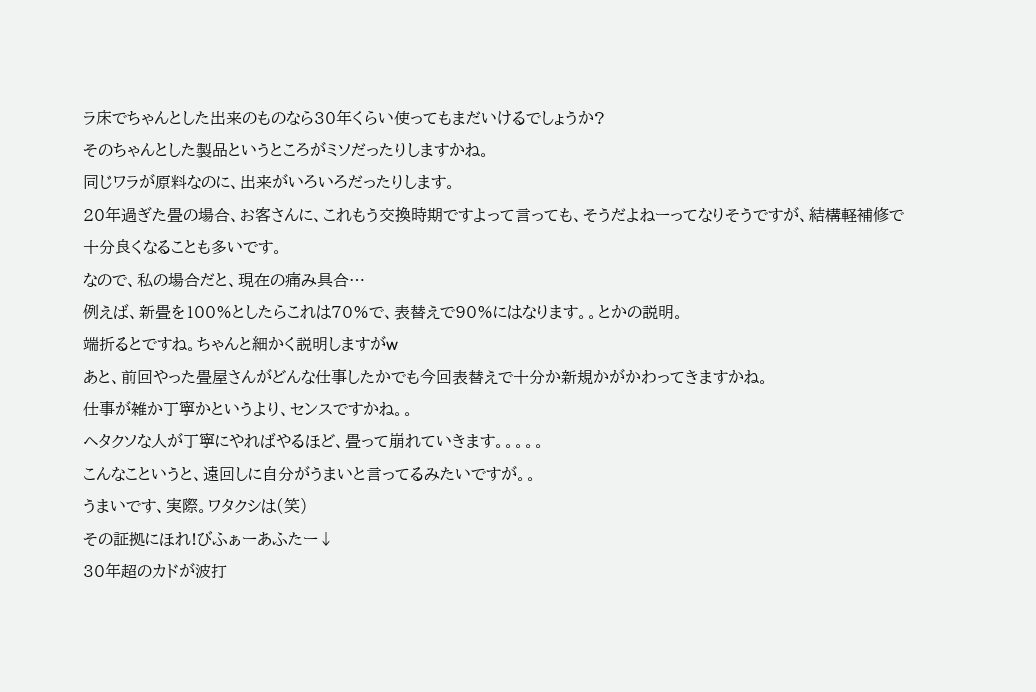ラ床でちゃんとした出来のものなら30年くらい使ってもまだいけるでしょうか?
そのちゃんとした製品というところがミソだったりしますかね。
同じワラが原料なのに、出来がいろいろだったりします。
20年過ぎた畳の場合、お客さんに、これもう交換時期ですよって言っても、そうだよねーってなりそうですが、結構軽補修で十分良くなることも多いです。
なので、私の場合だと、現在の痛み具合…
例えば、新畳を100%としたらこれは70%で、表替えで90%にはなります。。とかの説明。
端折るとですね。ちゃんと細かく説明しますがw
あと、前回やった畳屋さんがどんな仕事したかでも今回表替えで十分か新規かがかわってきますかね。
仕事が雑か丁寧かというより、センスですかね。。
ヘタクソな人が丁寧にやればやるほど、畳って崩れていきます。。。。。
こんなこというと、遠回しに自分がうまいと言ってるみたいですが。。
うまいです、実際。ワタクシは(笑)
その証拠にほれ!びふぁーあふたー↓
30年超のカドが波打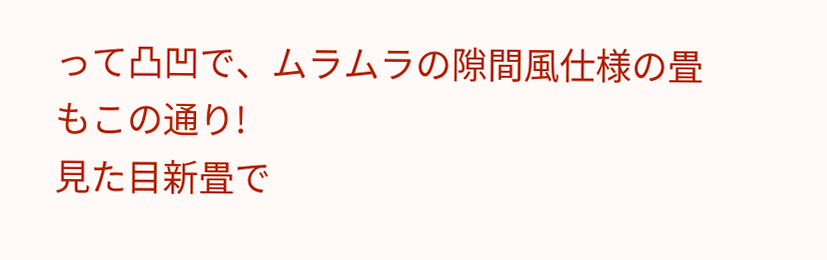って凸凹で、ムラムラの隙間風仕様の畳もこの通り!
見た目新畳で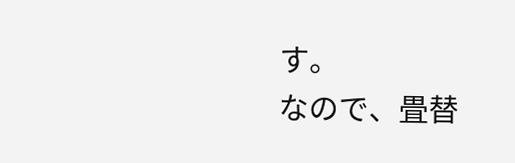す。
なので、畳替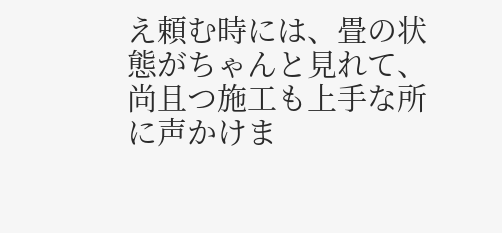え頼む時には、畳の状態がちゃんと見れて、尚且つ施工も上手な所に声かけま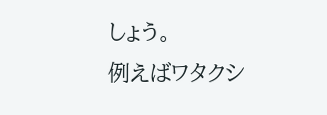しょう。
例えばワタクシ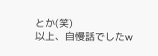とか(笑)
以上、自慢話でしたw